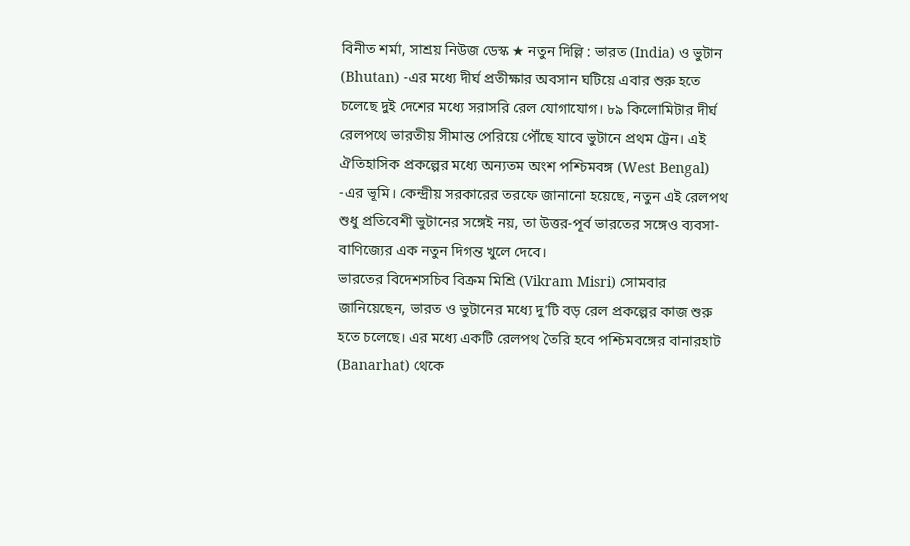বিনীত শর্মা, সাশ্রয় নিউজ ডেস্ক ★ নতুন দিল্লি : ভারত (India) ও ভুটান (Bhutan) -এর মধ্যে দীর্ঘ প্রতীক্ষার অবসান ঘটিয়ে এবার শুরু হতে চলেছে দুই দেশের মধ্যে সরাসরি রেল যোগাযোগ। ৮৯ কিলোমিটার দীর্ঘ রেলপথে ভারতীয় সীমান্ত পেরিয়ে পৌঁছে যাবে ভুটানে প্রথম ট্রেন। এই ঐতিহাসিক প্রকল্পের মধ্যে অন্যতম অংশ পশ্চিমবঙ্গ (West Bengal) -এর ভূমি। কেন্দ্রীয় সরকারের তরফে জানানো হয়েছে, নতুন এই রেলপথ শুধু প্রতিবেশী ভুটানের সঙ্গেই নয়, তা উত্তর-পূর্ব ভারতের সঙ্গেও ব্যবসা-বাণিজ্যের এক নতুন দিগন্ত খুলে দেবে।
ভারতের বিদেশসচিব বিক্রম মিশ্রি (Vikram Misri) সোমবার জানিয়েছেন, ভারত ও ভুটানের মধ্যে দু’টি বড় রেল প্রকল্পের কাজ শুরু হতে চলেছে। এর মধ্যে একটি রেলপথ তৈরি হবে পশ্চিমবঙ্গের বানারহাট (Banarhat) থেকে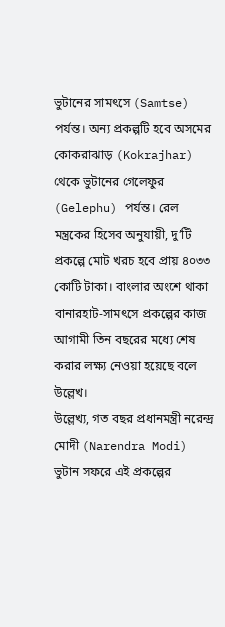ভুটানের সামৎসে (Samtse) পর্যন্ত। অন্য প্রকল্পটি হবে অসমের কোকরাঝাড় (Kokrajhar) থেকে ভুটানের গেলেফুর (Gelephu) পর্যন্ত। রেল মন্ত্রকের হিসেব অনুযায়ী, দু’টি প্রকল্পে মোট খরচ হবে প্রায় ৪০৩৩ কোটি টাকা। বাংলার অংশে থাকা বানারহাট-সামৎসে প্রকল্পের কাজ আগামী তিন বছরের মধ্যে শেষ করার লক্ষ্য নেওয়া হয়েছে বলে উল্লেখ।
উল্লেখ্য, গত বছর প্রধানমন্ত্রী নরেন্দ্র মোদী (Narendra Modi) ভুটান সফরে এই প্রকল্পের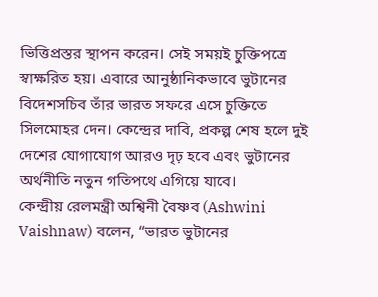ভিত্তিপ্রস্তর স্থাপন করেন। সেই সময়ই চুক্তিপত্রে স্বাক্ষরিত হয়। এবারে আনুষ্ঠানিকভাবে ভুটানের বিদেশসচিব তাঁর ভারত সফরে এসে চুক্তিতে সিলমোহর দেন। কেন্দ্রের দাবি, প্রকল্প শেষ হলে দুই দেশের যোগাযোগ আরও দৃঢ় হবে এবং ভুটানের অর্থনীতি নতুন গতিপথে এগিয়ে যাবে।
কেন্দ্রীয় রেলমন্ত্রী অশ্বিনী বৈষ্ণব (Ashwini Vaishnaw) বলেন, “ভারত ভুটানের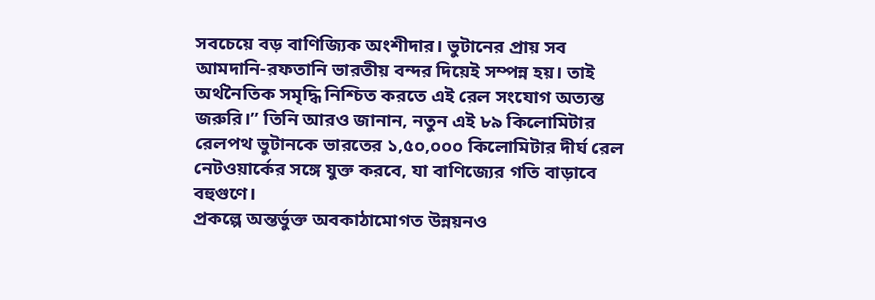সবচেয়ে বড় বাণিজ্যিক অংশীদার। ভুটানের প্রায় সব আমদানি-রফতানি ভারতীয় বন্দর দিয়েই সম্পন্ন হয়। তাই অর্থনৈতিক সমৃদ্ধি নিশ্চিত করতে এই রেল সংযোগ অত্যন্ত জরুরি।” তিনি আরও জানান, নতুন এই ৮৯ কিলোমিটার রেলপথ ভুটানকে ভারতের ১,৫০,০০০ কিলোমিটার দীর্ঘ রেল নেটওয়ার্কের সঙ্গে যুক্ত করবে, যা বাণিজ্যের গতি বাড়াবে বহুগুণে।
প্রকল্পে অন্তর্ভুক্ত অবকাঠামোগত উন্নয়নও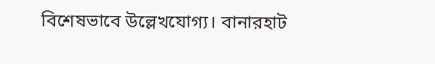বিশেষভাবে উল্লেখযোগ্য। বানারহাট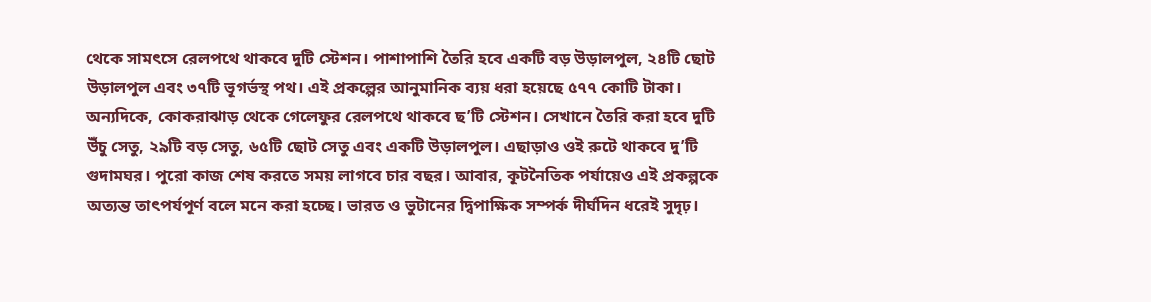থেকে সামৎসে রেলপথে থাকবে দুটি স্টেশন। পাশাপাশি তৈরি হবে একটি বড় উড়ালপুল, ২৪টি ছোট উড়ালপুল এবং ৩৭টি ভূগর্ভস্থ পথ। এই প্রকল্পের আনুমানিক ব্যয় ধরা হয়েছে ৫৭৭ কোটি টাকা। অন্যদিকে, কোকরাঝাড় থেকে গেলেফুর রেলপথে থাকবে ছ’টি স্টেশন। সেখানে তৈরি করা হবে দুটি উঁচু সেতু, ২৯টি বড় সেতু, ৬৫টি ছোট সেতু এবং একটি উড়ালপুল। এছাড়াও ওই রুটে থাকবে দু’টি গুদামঘর। পুরো কাজ শেষ করতে সময় লাগবে চার বছর। আবার, কূটনৈতিক পর্যায়েও এই প্রকল্পকে অত্যন্ত তাৎপর্যপূর্ণ বলে মনে করা হচ্ছে। ভারত ও ভুটানের দ্বিপাক্ষিক সম্পর্ক দীর্ঘদিন ধরেই সুদৃঢ়।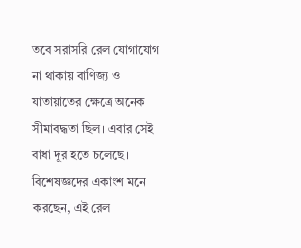তবে সরাসরি রেল যোগাযোগ না থাকায় বাণিজ্য ও যাতায়াতের ক্ষেত্রে অনেক সীমাবদ্ধতা ছিল। এবার সেই বাধা দূর হতে চলেছে। বিশেষজ্ঞদের একাংশ মনে করছেন, এই রেল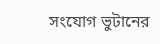সংযোগ ভুটানের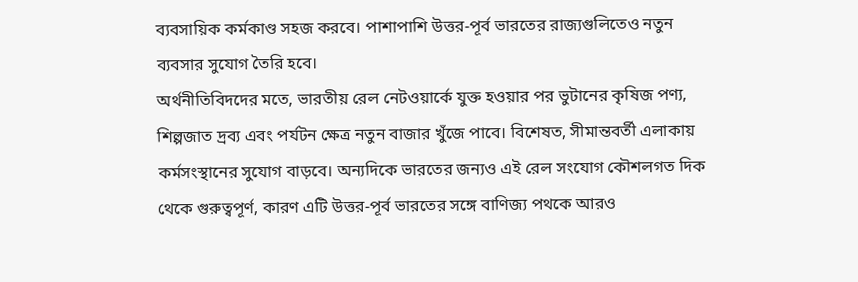ব্যবসায়িক কর্মকাণ্ড সহজ করবে। পাশাপাশি উত্তর-পূর্ব ভারতের রাজ্যগুলিতেও নতুন ব্যবসার সুযোগ তৈরি হবে।
অর্থনীতিবিদদের মতে, ভারতীয় রেল নেটওয়ার্কে যুক্ত হওয়ার পর ভুটানের কৃষিজ পণ্য, শিল্পজাত দ্রব্য এবং পর্যটন ক্ষেত্র নতুন বাজার খুঁজে পাবে। বিশেষত, সীমান্তবর্তী এলাকায় কর্মসংস্থানের সুযোগ বাড়বে। অন্যদিকে ভারতের জন্যও এই রেল সংযোগ কৌশলগত দিক থেকে গুরুত্বপূর্ণ, কারণ এটি উত্তর-পূর্ব ভারতের সঙ্গে বাণিজ্য পথকে আরও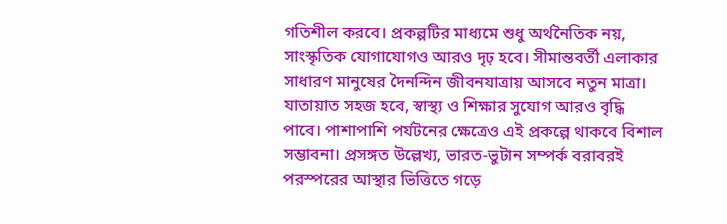গতিশীল করবে। প্রকল্পটির মাধ্যমে শুধু অর্থনৈতিক নয়, সাংস্কৃতিক যোগাযোগও আরও দৃঢ় হবে। সীমান্তবর্তী এলাকার সাধারণ মানুষের দৈনন্দিন জীবনযাত্রায় আসবে নতুন মাত্রা। যাতায়াত সহজ হবে, স্বাস্থ্য ও শিক্ষার সুযোগ আরও বৃদ্ধি পাবে। পাশাপাশি পর্যটনের ক্ষেত্রেও এই প্রকল্পে থাকবে বিশাল সম্ভাবনা। প্রসঙ্গত উল্লেখ্য, ভারত-ভুটান সম্পর্ক বরাবরই পরস্পরের আস্থার ভিত্তিতে গড়ে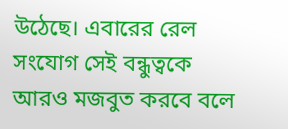উঠেছে। এবারের রেল সংযোগ সেই বন্ধুত্বকে আরও মজবুত করবে বলে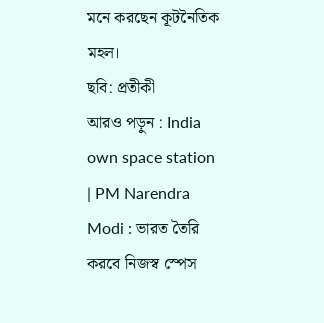মনে করছেন কূটনৈতিক মহল।
ছবি: প্রতীকী
আরও পড়ুন : India own space station | PM Narendra Modi : ভারত তৈরি করবে নিজস্ব স্পেস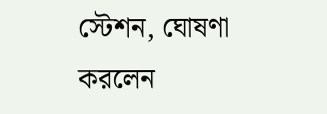স্টেশন, ঘোষণা করলেন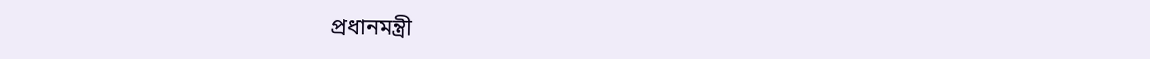প্রধানমন্ত্রী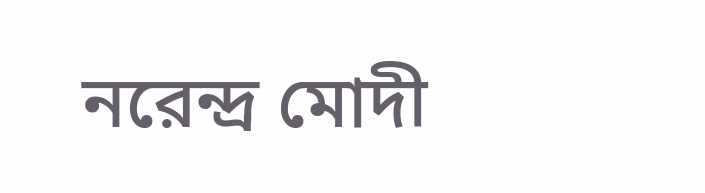নরেন্দ্র মোদী